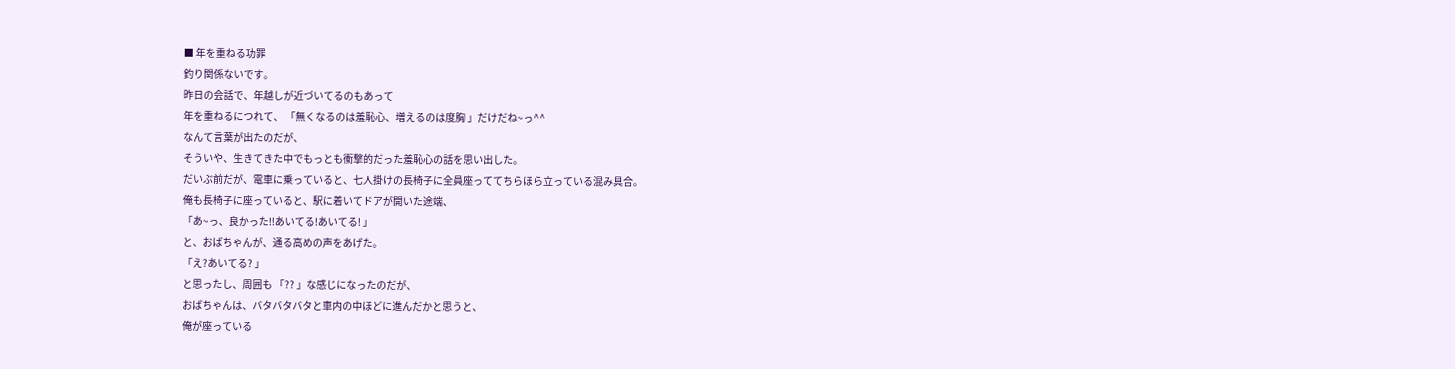■ 年を重ねる功罪
釣り関係ないです。
昨日の会話で、年越しが近づいてるのもあって
年を重ねるにつれて、 「無くなるのは羞恥心、増えるのは度胸 」だけだね~っ^^
なんて言葉が出たのだが、
そういや、生きてきた中でもっとも衝撃的だった羞恥心の話を思い出した。
だいぶ前だが、電車に乗っていると、七人掛けの長椅子に全員座っててちらほら立っている混み具合。
俺も長椅子に座っていると、駅に着いてドアが開いた途端、
「あ~っ、良かった!!あいてる!あいてる! 」
と、おばちゃんが、通る高めの声をあげた。
「え?あいてる? 」
と思ったし、周囲も 「?? 」な感じになったのだが、
おばちゃんは、バタバタバタと車内の中ほどに進んだかと思うと、
俺が座っている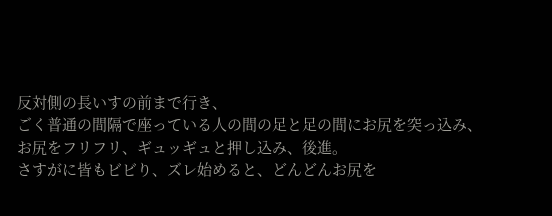反対側の長いすの前まで行き、
ごく普通の間隔で座っている人の間の足と足の間にお尻を突っ込み、
お尻をフリフリ、ギュッギュと押し込み、後進。
さすがに皆もビビり、ズレ始めると、どんどんお尻を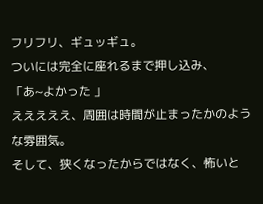フリフリ、ギュッギュ。
ついには完全に座れるまで押し込み、
「あ~よかった 」
えええええ、周囲は時間が止まったかのような雰囲気。
そして、狭くなったからではなく、怖いと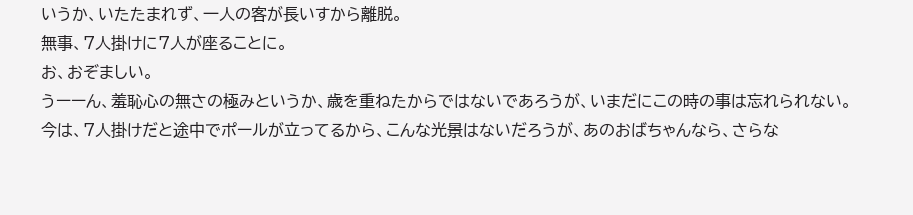いうか、いたたまれず、一人の客が長いすから離脱。
無事、7人掛けに7人が座ることに。
お、おぞましい。
うーーん、羞恥心の無さの極みというか、歳を重ねたからではないであろうが、いまだにこの時の事は忘れられない。
今は、7人掛けだと途中でポールが立ってるから、こんな光景はないだろうが、あのおばちゃんなら、さらな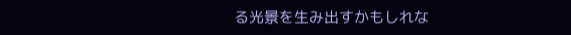る光景を生み出すかもしれな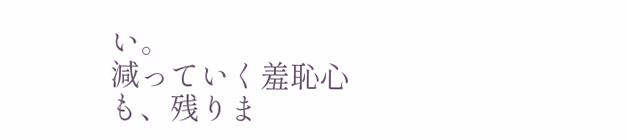い。
減っていく羞恥心も、残りま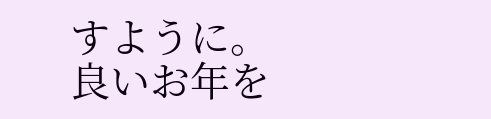すように。
良いお年を